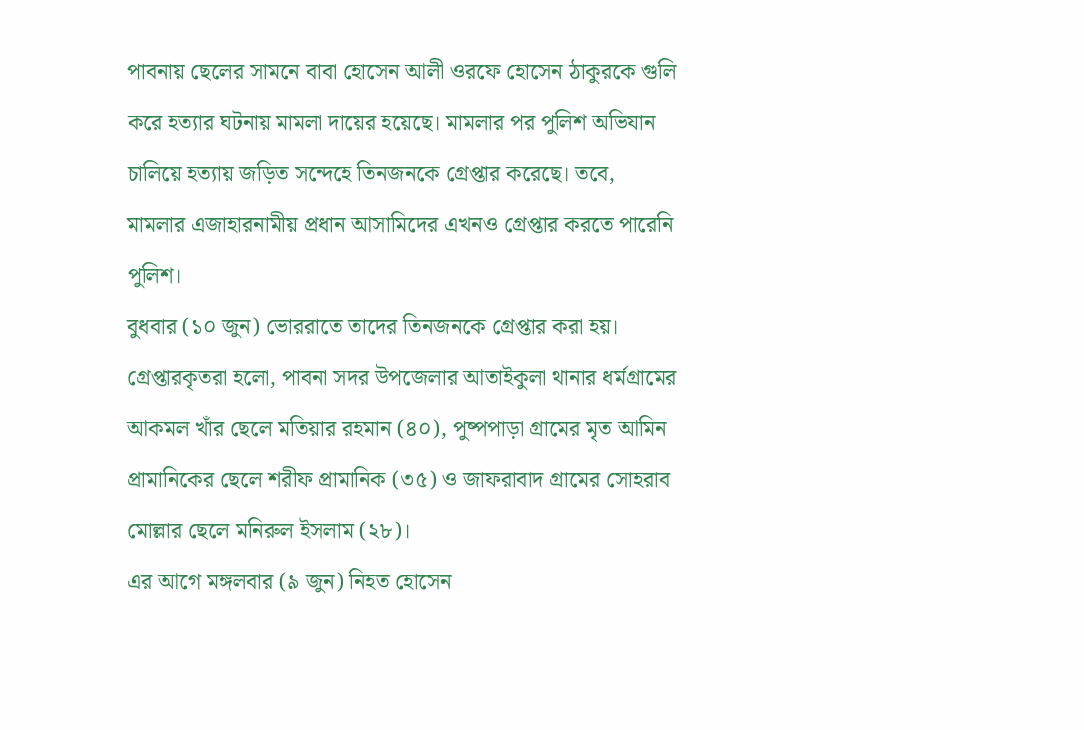পাবনায় ছেলের সামনে বাবা হোসেন আলী ওরফে হোসেন ঠাকুরকে গুলি করে হত্যার ঘটনায় মামলা দায়ের হয়েছে। মামলার পর পুলিশ অভিযান চালিয়ে হত্যায় জড়িত সন্দেহে তিনজনকে গ্রেপ্তার করেছে। তবে, মামলার এজাহারনামীয় প্রধান আসামিদের এখনও গ্রেপ্তার করতে পারেনি পুলিশ।
বুধবার (১০ জুন) ভোররাতে তাদের তিনজনকে গ্রেপ্তার করা হয়। গ্রেপ্তারকৃতরা হলো, পাবনা সদর উপজেলার আতাইকুলা থানার ধর্মগ্রামের আকমল খাঁর ছেলে মতিয়ার রহমান (৪০), পুষ্পপাড়া গ্রামের মৃত আমিন প্রামানিকের ছেলে শরীফ প্রামানিক (৩৫) ও জাফরাবাদ গ্রামের সোহরাব মোল্লার ছেলে মনিরুল ইসলাম (২৮)।
এর আগে মঙ্গলবার (৯ জুন) নিহত হোসেন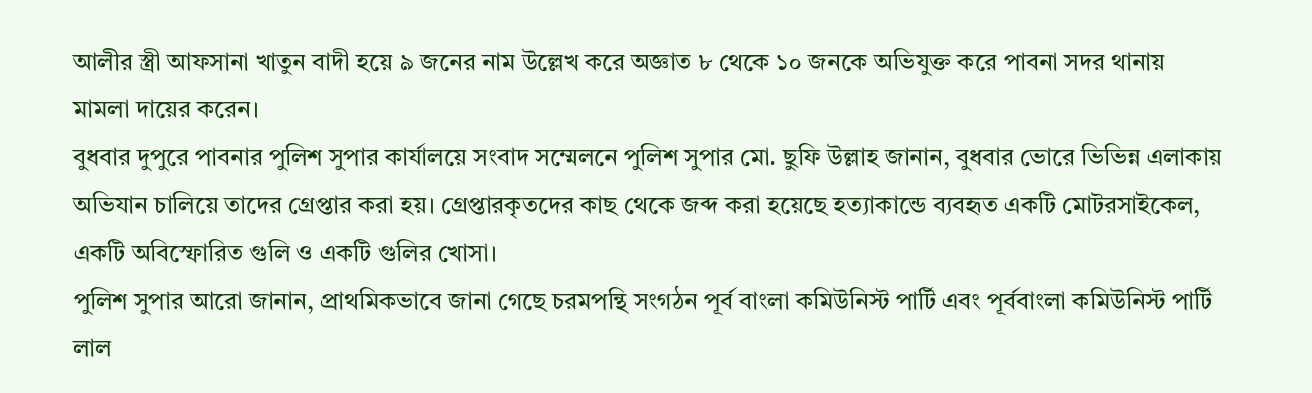আলীর স্ত্রী আফসানা খাতুন বাদী হয়ে ৯ জনের নাম উল্লেখ করে অজ্ঞাত ৮ থেকে ১০ জনকে অভিযুক্ত করে পাবনা সদর থানায় মামলা দায়ের করেন।
বুধবার দুপুরে পাবনার পুলিশ সুপার কার্যালয়ে সংবাদ সম্মেলনে পুলিশ সুপার মো. ছুফি উল্লাহ জানান, বুধবার ভোরে ভিভিন্ন এলাকায় অভিযান চালিয়ে তাদের গ্রেপ্তার করা হয়। গ্রেপ্তারকৃতদের কাছ থেকে জব্দ করা হয়েছে হত্যাকান্ডে ব্যবহৃত একটি মোটরসাইকেল, একটি অবিস্ফোরিত গুলি ও একটি গুলির খোসা।
পুলিশ সুপার আরো জানান, প্রাথমিকভাবে জানা গেছে চরমপন্থি সংগঠন পূর্ব বাংলা কমিউনিস্ট পার্টি এবং পূর্ববাংলা কমিউনিস্ট পার্টি লাল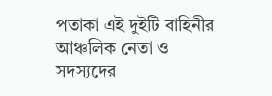পতাকা এই দুইটি বাহিনীর আঞ্চলিক নেতা ও সদস্যদের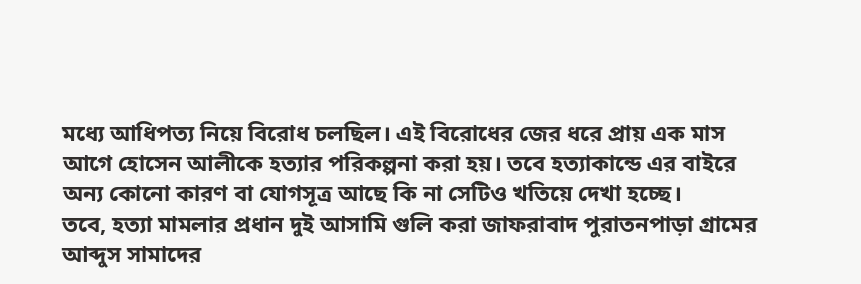মধ্যে আধিপত্য নিয়ে বিরোধ চলছিল। এই বিরোধের জের ধরে প্রায় এক মাস আগে হোসেন আলীকে হত্যার পরিকল্পনা করা হয়। তবে হত্যাকান্ডে এর বাইরে অন্য কোনো কারণ বা যোগসূত্র আছে কি না সেটিও খতিয়ে দেখা হচ্ছে।
তবে, হত্যা মামলার প্রধান দুই আসামি গুলি করা জাফরাবাদ পুরাতনপাড়া গ্রামের আব্দুস সামাদের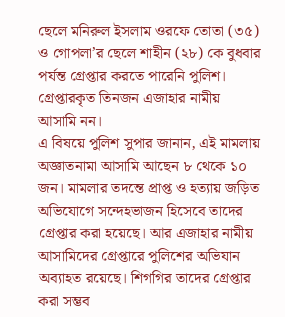ছেলে মনিরুল ইসলাম ওরফে তোতা (৩৫) ও গোপলা’র ছেলে শাহীন (২৮) কে বুধবার পর্যন্ত গ্রেপ্তার করতে পারেনি পুলিশ। গ্রেপ্তারকৃত তিনজন এজাহার নামীয় আসামি নন।
এ বিষয়ে পুলিশ সুপার জানান, এই মামলায় অজ্ঞাতনামা আসামি আছেন ৮ থেকে ১০ জন। মামলার তদন্তে প্রাপ্ত ও হত্যায় জড়িত অভিযোগে সন্দেহভাজন হিসেবে তাদের গ্রেপ্তার করা হয়েছে। আর এজাহার নামীয় আসামিদের গ্রেপ্তারে পুলিশের অভিযান অব্যাহত রয়েছে। শিগগির তাদের গ্রেপ্তার করা সম্ভব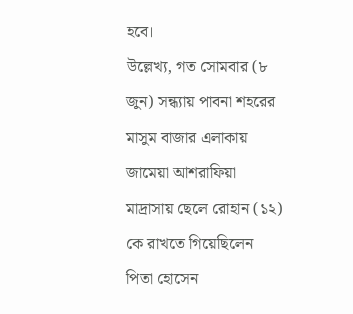হবে।
উল্লেখ্য, গত সোমবার (৮ জুন) সন্ধ্যায় পাবনা শহরের মাসুম বাজার এলাকায় জামেয়া আশরাফিয়া মাদ্রাসায় ছেলে রোহান (১২) কে রাখতে গিয়েছিলেন পিতা হোসেন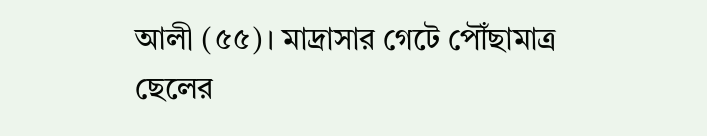আলী (৫৫)। মাদ্রাসার গেটে পৌঁছামাত্র ছেলের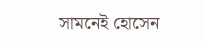সামনেই হোসেন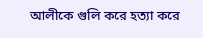আলীকে গুলি করে হত্যা করে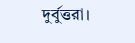দুর্বুত্তরা।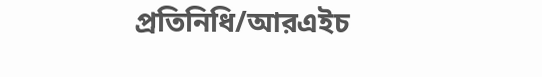প্রতিনিধি/আরএইচ